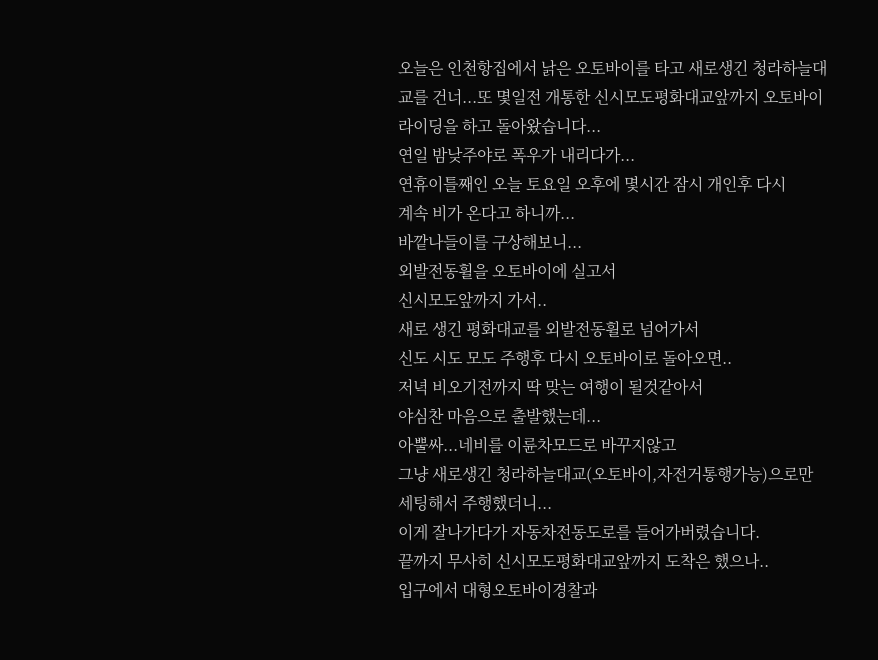오늘은 인천항집에서 낡은 오토바이를 타고 새로생긴 청라하늘대교를 건너...또 몇일전 개통한 신시모도평화대교앞까지 오토바이라이딩을 하고 돌아왔습니다...
연일 밤낮주야로 폭우가 내리다가...
연휴이틀째인 오늘 토요일 오후에 몇시간 잠시 개인후 다시
계속 비가 온다고 하니까...
바깥나들이를 구상해보니...
외발전동휠을 오토바이에 실고서
신시모도앞까지 가서..
새로 생긴 평화대교를 외발전동휠로 넘어가서
신도 시도 모도 주행후 다시 오토바이로 돌아오면..
저녁 비오기전까지 딱 맞는 여행이 될것같아서
야심찬 마음으로 출발했는데...
아뿔싸...네비를 이륜차모드로 바꾸지않고
그냥 새로생긴 청라하늘대교(오토바이,자전거통행가능)으로만
세팅해서 주행했더니...
이게 잘나가다가 자동차전동도로를 들어가버렸습니다.
끝까지 무사히 신시모도평화대교앞까지 도착은 했으나..
입구에서 대형오토바이경찰과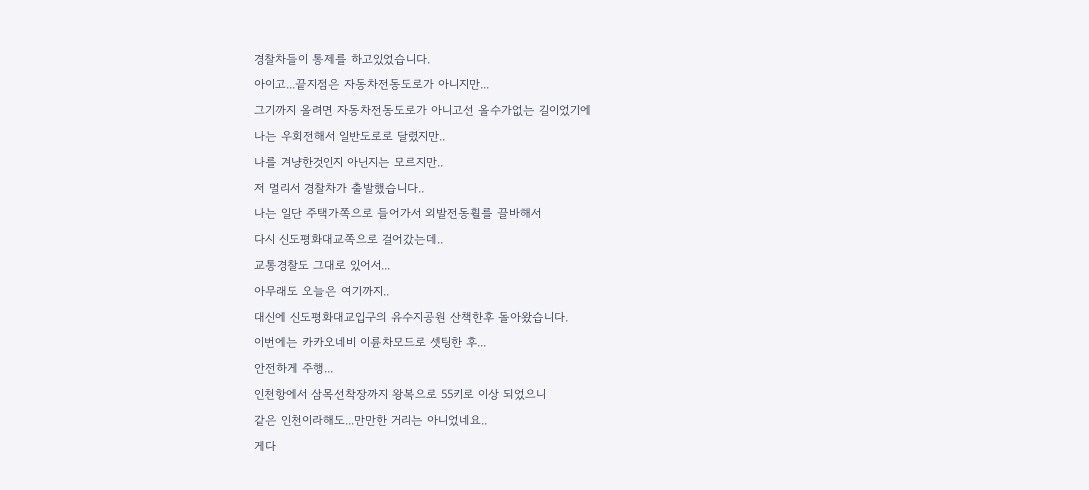경찰차들이 통제를 하고있었습니다.
아이고...끝지점은 자동차전동도로가 아니지만...
그기까지 올려면 자동차전동도로가 아니고선 올수가없는 길이었기에
나는 우회전해서 일반도로로 달렸지만..
나를 겨냥한것인지 아닌지는 모르지만..
저 멀리서 경찰차가 출발했습니다..
나는 일단 주택가쪽으로 들어가서 외발전동휠를 끌바해서
다시 신도평화대교쪽으로 걸어갔는데..
교통경찰도 그대로 있어서...
아무래도 오늘은 여기까지..
대신에 신도평화대교입구의 유수지공원 산책한후 돌아왔습니다.
이번에는 카카오네비 이륜차모드로 셋팅한 후...
안전하게 주행...
인천항에서 삼목선착장까지 왕복으로 55키로 이상 되었으니
같은 인천이라해도...만만한 거리는 아니었네요..
게다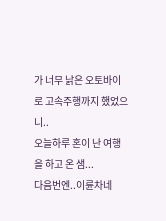가 너무 낡은 오토바이로 고속주행까지 했었으니..
오늘하루 혼이 난 여행을 하고 온 샘...
다음번엔..이륜차네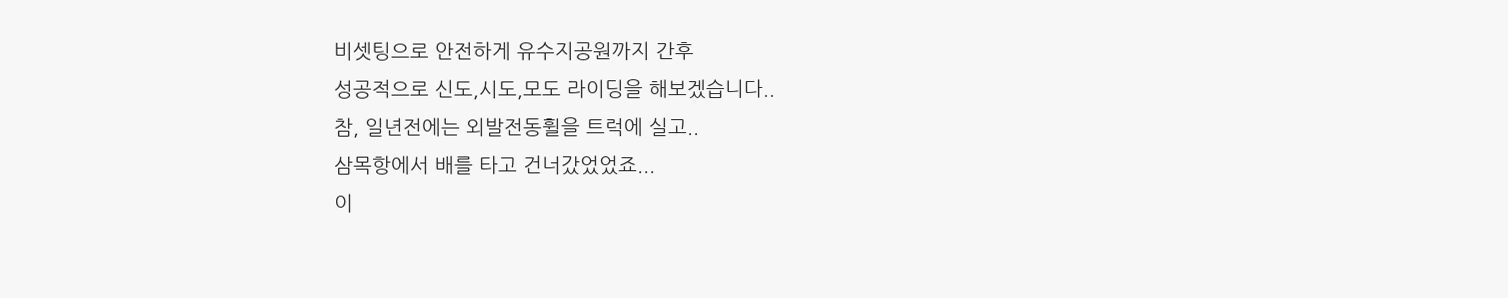비셋팅으로 안전하게 유수지공원까지 간후
성공적으로 신도,시도,모도 라이딩을 해보겠습니다..
참, 일년전에는 외발전동휠을 트럭에 실고..
삼목항에서 배를 타고 건너갔었었죠...
이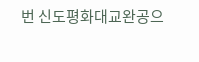번 신도평화대교완공으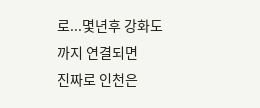로...몇년후 강화도까지 연결되면
진짜로 인천은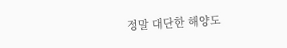정말 대단한 해양도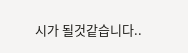시가 될것같습니다..